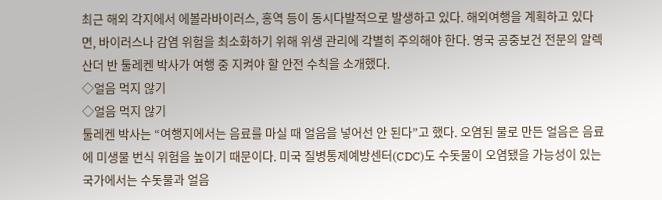최근 해외 각지에서 에볼라바이러스, 홍역 등이 동시다발적으로 발생하고 있다. 해외여행을 계획하고 있다면, 바이러스나 감염 위험을 최소화하기 위해 위생 관리에 각별히 주의해야 한다. 영국 공중보건 전문의 알렉산더 반 툴레켄 박사가 여행 중 지켜야 할 안전 수칙을 소개했다.
◇얼음 먹지 않기
◇얼음 먹지 않기
툴레켄 박사는 “여행지에서는 음료를 마실 때 얼음을 넣어선 안 된다”고 했다. 오염된 물로 만든 얼음은 음료에 미생물 번식 위험을 높이기 때문이다. 미국 질병통제예방센터(CDC)도 수돗물이 오염됐을 가능성이 있는 국가에서는 수돗물과 얼음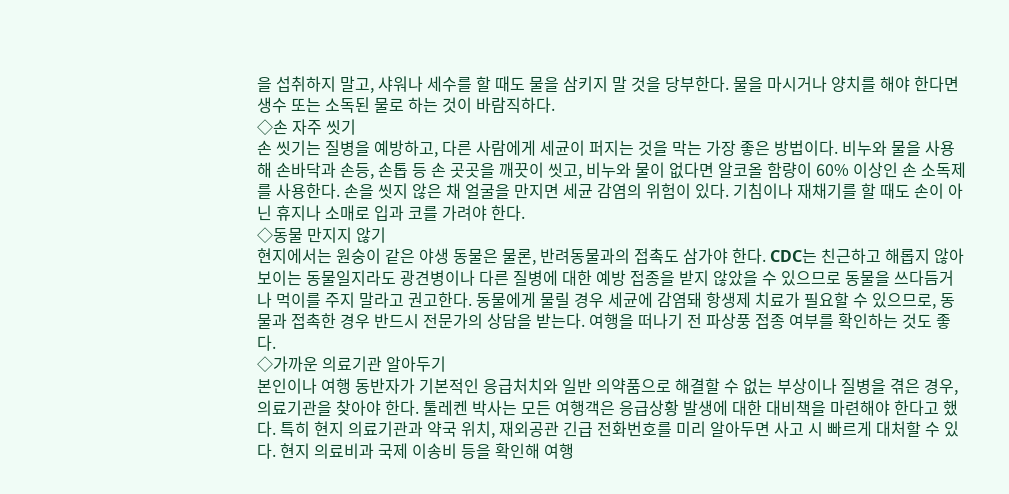을 섭취하지 말고, 샤워나 세수를 할 때도 물을 삼키지 말 것을 당부한다. 물을 마시거나 양치를 해야 한다면 생수 또는 소독된 물로 하는 것이 바람직하다.
◇손 자주 씻기
손 씻기는 질병을 예방하고, 다른 사람에게 세균이 퍼지는 것을 막는 가장 좋은 방법이다. 비누와 물을 사용해 손바닥과 손등, 손톱 등 손 곳곳을 깨끗이 씻고, 비누와 물이 없다면 알코올 함량이 60% 이상인 손 소독제를 사용한다. 손을 씻지 않은 채 얼굴을 만지면 세균 감염의 위험이 있다. 기침이나 재채기를 할 때도 손이 아닌 휴지나 소매로 입과 코를 가려야 한다.
◇동물 만지지 않기
현지에서는 원숭이 같은 야생 동물은 물론, 반려동물과의 접촉도 삼가야 한다. CDC는 친근하고 해롭지 않아 보이는 동물일지라도 광견병이나 다른 질병에 대한 예방 접종을 받지 않았을 수 있으므로 동물을 쓰다듬거나 먹이를 주지 말라고 권고한다. 동물에게 물릴 경우 세균에 감염돼 항생제 치료가 필요할 수 있으므로, 동물과 접촉한 경우 반드시 전문가의 상담을 받는다. 여행을 떠나기 전 파상풍 접종 여부를 확인하는 것도 좋다.
◇가까운 의료기관 알아두기
본인이나 여행 동반자가 기본적인 응급처치와 일반 의약품으로 해결할 수 없는 부상이나 질병을 겪은 경우, 의료기관을 찾아야 한다. 툴레켄 박사는 모든 여행객은 응급상황 발생에 대한 대비책을 마련해야 한다고 했다. 특히 현지 의료기관과 약국 위치, 재외공관 긴급 전화번호를 미리 알아두면 사고 시 빠르게 대처할 수 있다. 현지 의료비과 국제 이송비 등을 확인해 여행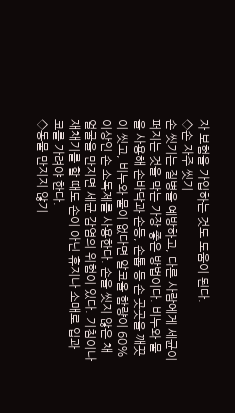자 보험을 가입하는 것도 도움이 된다.
◇손 자주 씻기
손 씻기는 질병을 예방하고, 다른 사람에게 세균이 퍼지는 것을 막는 가장 좋은 방법이다. 비누와 물을 사용해 손바닥과 손등, 손톱 등 손 곳곳을 깨끗이 씻고, 비누와 물이 없다면 알코올 함량이 60% 이상인 손 소독제를 사용한다. 손을 씻지 않은 채 얼굴을 만지면 세균 감염의 위험이 있다. 기침이나 재채기를 할 때도 손이 아닌 휴지나 소매로 입과 코를 가려야 한다.
◇동물 만지지 않기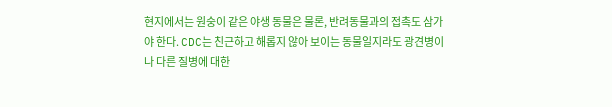현지에서는 원숭이 같은 야생 동물은 물론, 반려동물과의 접촉도 삼가야 한다. CDC는 친근하고 해롭지 않아 보이는 동물일지라도 광견병이나 다른 질병에 대한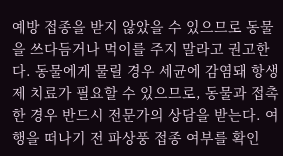예방 접종을 받지 않았을 수 있으므로 동물을 쓰다듬거나 먹이를 주지 말라고 권고한다. 동물에게 물릴 경우 세균에 감염돼 항생제 치료가 필요할 수 있으므로, 동물과 접촉한 경우 반드시 전문가의 상담을 받는다. 여행을 떠나기 전 파상풍 접종 여부를 확인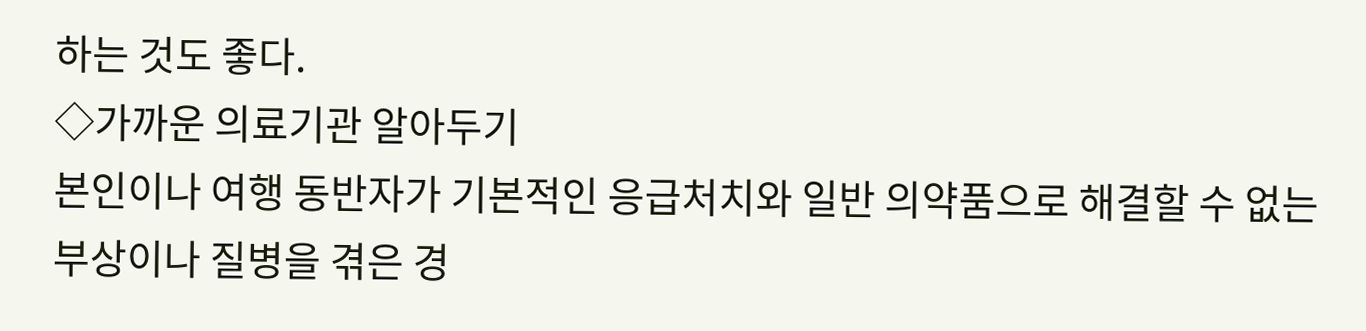하는 것도 좋다.
◇가까운 의료기관 알아두기
본인이나 여행 동반자가 기본적인 응급처치와 일반 의약품으로 해결할 수 없는 부상이나 질병을 겪은 경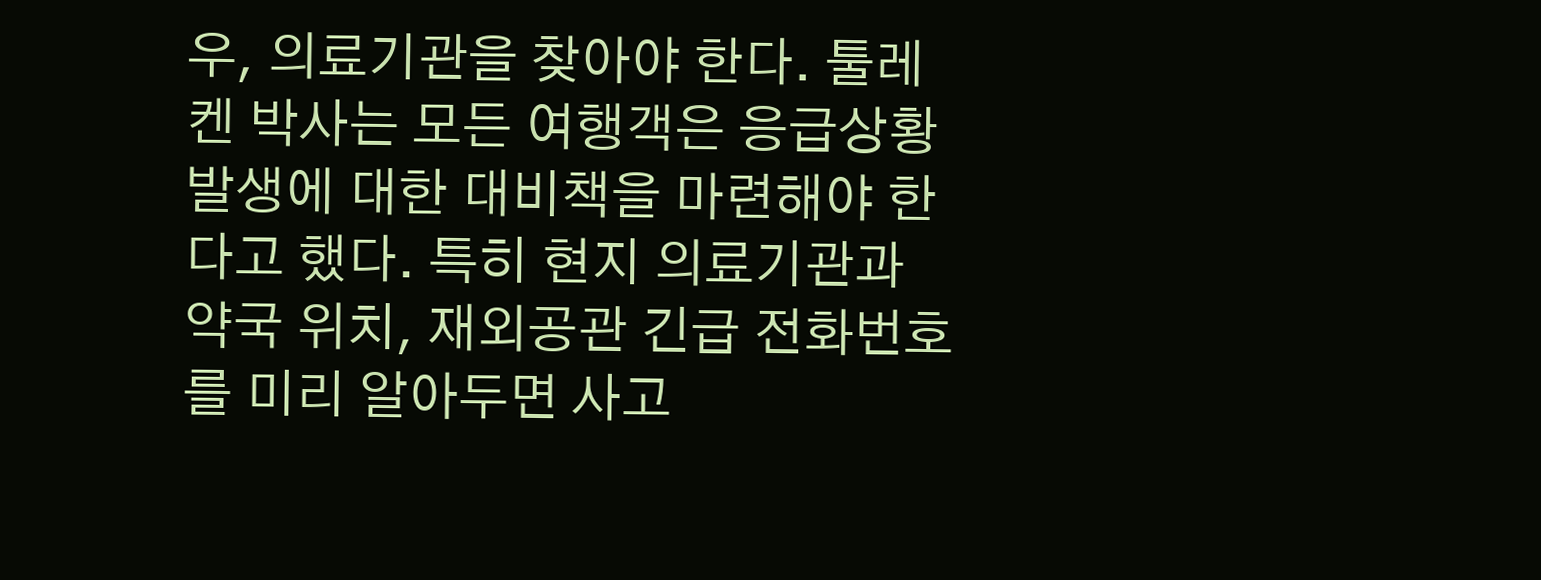우, 의료기관을 찾아야 한다. 툴레켄 박사는 모든 여행객은 응급상황 발생에 대한 대비책을 마련해야 한다고 했다. 특히 현지 의료기관과 약국 위치, 재외공관 긴급 전화번호를 미리 알아두면 사고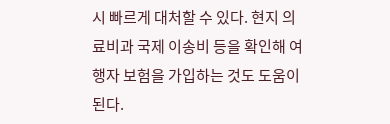시 빠르게 대처할 수 있다. 현지 의료비과 국제 이송비 등을 확인해 여행자 보험을 가입하는 것도 도움이 된다.